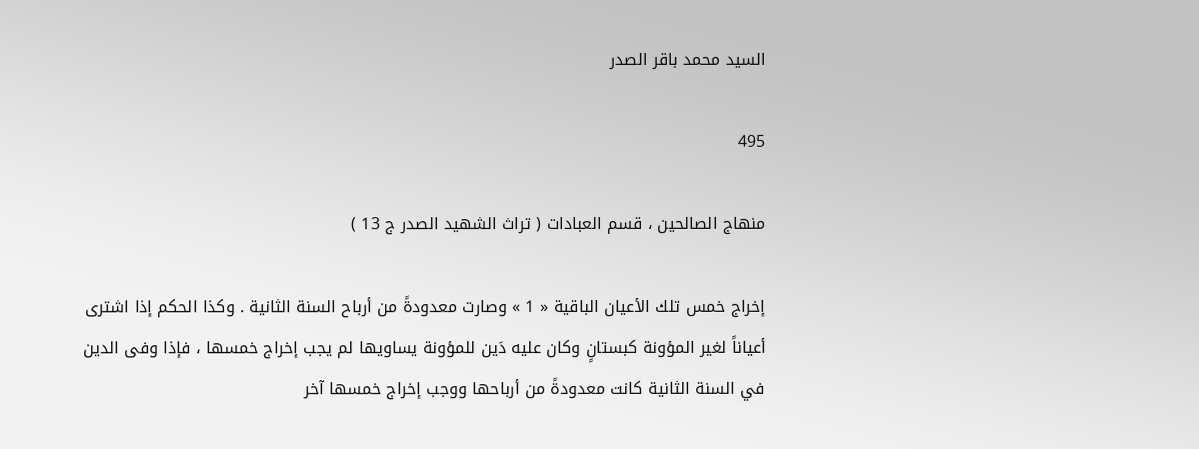السيد محمد باقر الصدر

495

منهاج الصالحين ، قسم العبادات ( تراث الشهيد الصدر ج 13 )

إخراج خمس تلك الأعيان الباقية « 1 » وصارت معدودةً من أرباح السنة الثانية . وكذا الحكم إذا اشترى أعياناً لغير المؤونة كبستانٍ وكان عليه دَين للمؤونة يساويها لم يجب إخراج خمسها ، فإذا وفى الدين في السنة الثانية كانت معدودةً من أرباحها ووجب إخراج خمسها آخر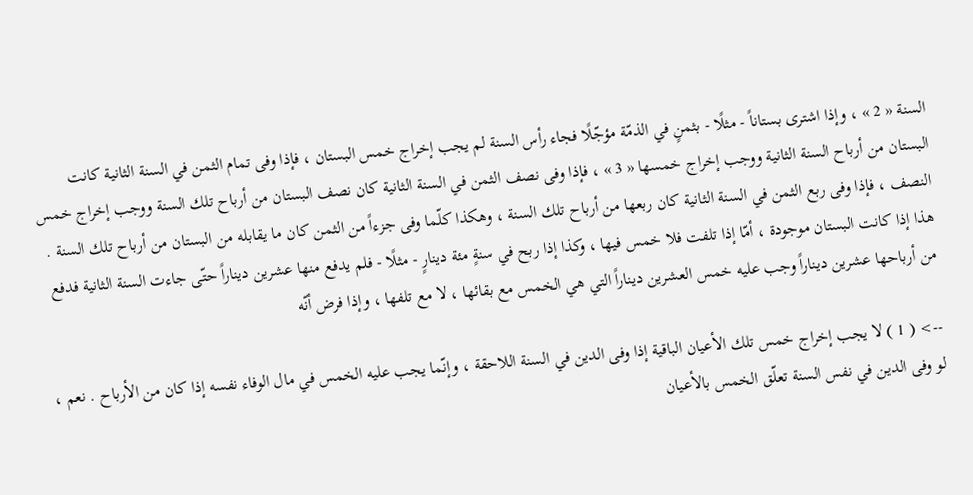السنة « 2 » ، وإذا اشترى بستاناً - مثلًا - بثمنٍ في الذمّة مؤجّلًا فجاء رأس السنة لم يجب إخراج خمس البستان ، فإذا وفى تمام الثمن في السنة الثانية كانت البستان من أرباح السنة الثانية ووجب إخراج خمسها « 3 » ، فإذا وفى نصف الثمن في السنة الثانية كان نصف البستان من أرباح تلك السنة ووجب إخراج خمس النصف ، فإذا وفى ربع الثمن في السنة الثانية كان ربعها من أرباح تلك السنة ، وهكذا كلّما وفى جزءاً من الثمن كان ما يقابله من البستان من أرباح تلك السنة . هذا إذا كانت البستان موجودة ، أمّا إذا تلفت فلا خمس فيها ، وكذا إذا ربح في سنةٍ مئة دينارٍ - مثلًا - فلم يدفع منها عشرين ديناراً حتّى جاءت السنة الثانية فدفع من أرباحها عشرين ديناراً وجب عليه خمس العشرين ديناراً التي هي الخمس مع بقائها ، لا مع تلفها ، وإذا فرض أنّه

--> ( 1 ) لا يجب إخراج خمس تلك الأعيان الباقية إذا وفى الدين في السنة اللاحقة ، وإنّما يجب عليه الخمس في مال الوفاء نفسه إذا كان من الأرباح . نعم ، لو وفى الدين في نفس السنة تعلّق الخمس بالأعيان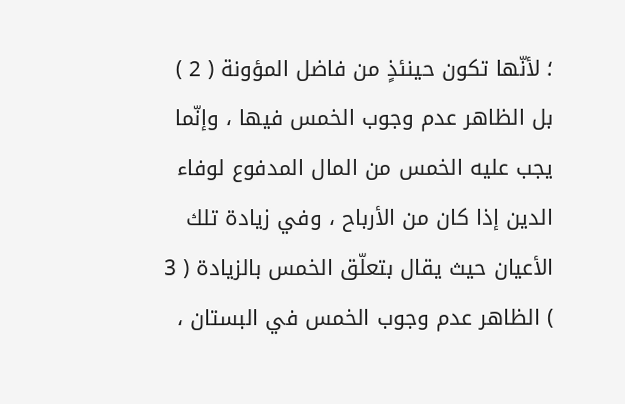؛ لأنّها تكون حينئذٍ من فاضل المؤونة ( 2 ) بل الظاهر عدم وجوب الخمس فيها ، وإنّما يجب عليه الخمس من المال المدفوع لوفاء الدين إذا كان من الأرباح ، وفي زيادة تلك الأعيان حيث يقال بتعلّق الخمس بالزيادة ( 3 ) الظاهر عدم وجوب الخمس في البستان ،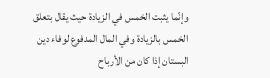وإنّما يثبت الخمس في الزيادة حيث يقال بتعلق الخمس بالزيادة وفي المال المدفوع لوفاء دين البستان إذا كان من الأرباح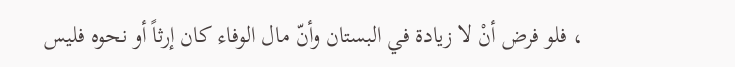، فلو فرض أنْ لا زيادة في البستان وأنّ مال الوفاء كان إرثاً أو نحوه فليس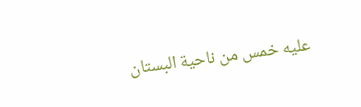عليه خمس من ناحية البستان